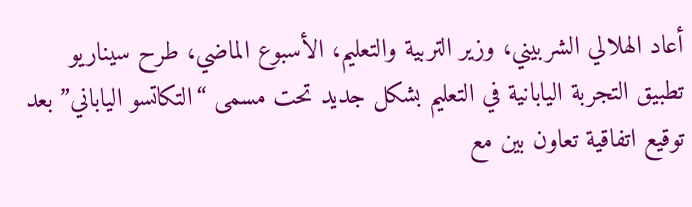أعاد الهلالي الشربيني، وزير التربية والتعليم، الأسبوع الماضي، طرح سيناريو تطبيق التجربة اليابانية في التعليم بشكل جديد تحت مسمى “التكاتسو الياباني” بعد توقيع اتفاقية تعاون بين مع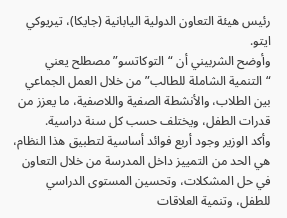رئيس هيئة التعاون الدولية اليابانية (جايكا)، تيريوكي ايتو.
وأوضح الشربيني أن “التوكاتسو” مصطلح يعني “التنمية الشاملة للطالب” من خلال العمل الجماعي بين الطلاب، والأنشطة الصفية واللاصفية، ما يعزز من قدرات الطفل، ويختلف حسب كل سنة دراسية.
وأكد الوزير وجود أربع فوائد أساسية لتطبيق هذا النظام، هي الحد من التمييز داخل المدرسة من خلال التعاون في حل المشكلات، وتحسين المستوى الدراسي للطفل، وتنمية العلاقات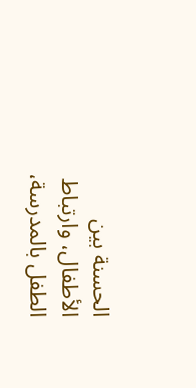الحسنة بين الأطفال، وارتباط الطفل بالمدرسة،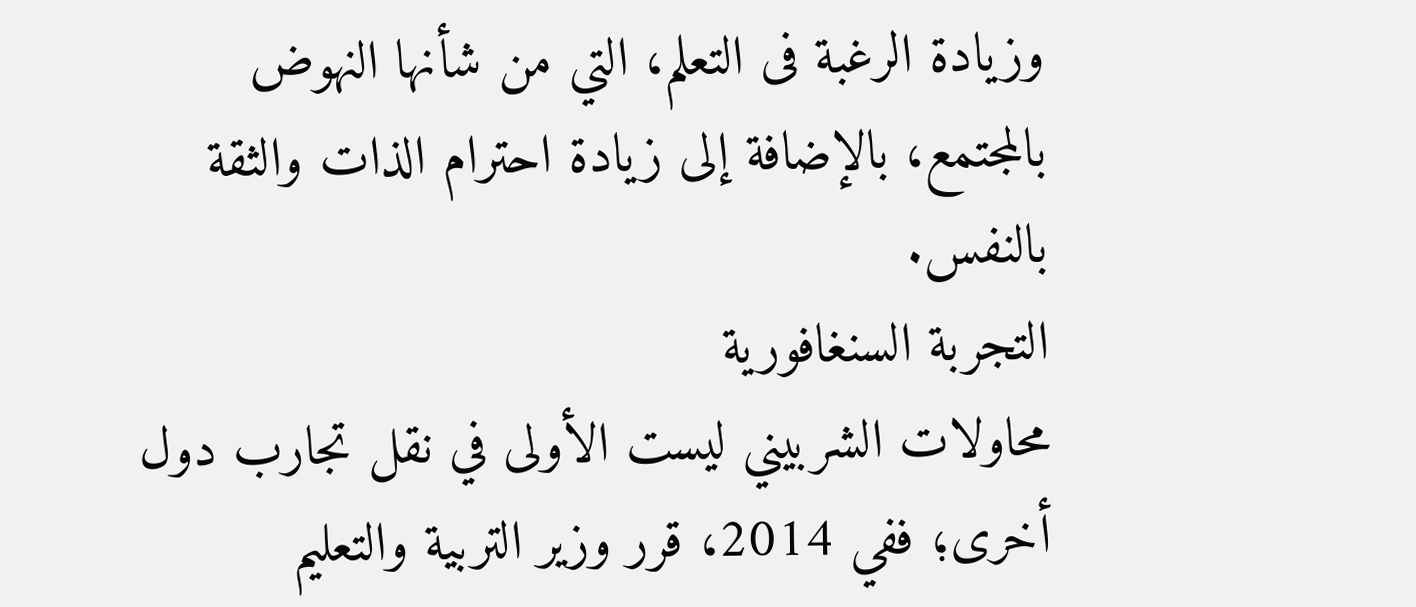وزيادة الرغبة فى التعلم، التي من شأنها النهوض بالمجتمع، بالإضافة إلى زيادة احترام الذات والثقة بالنفس.
التجربة السنغافورية
محاولات الشربيني ليست الأولى في نقل تجارب دول أخرى؛ ففي 2014، قرر وزير التربية والتعليم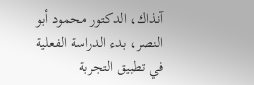آنذاك، الدكتور محمود أبو النصر، بدء الدراسة الفعلية في تطبيق التجربة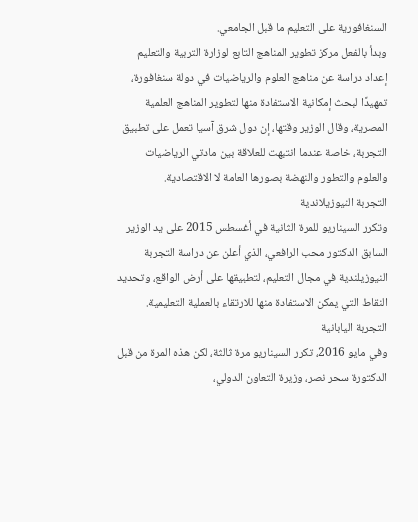السنغافورية على التعليم ما قبل الجامعي.
وبدأ بالفعل مركز تطوير المناهج التابع لوزارة التربية والتعليم إعداد دراسة عن مناهج العلوم والرياضيات في دولة سنغافورة، تمهيدًا لبحث إمكانية الاستفادة منها لتطوير المناهج العلمية المصرية، وقال الوزير وقتها، إن دول شرق آسيا تعمل على تطبيق التجربة، خاصة عندما انتبهت للعلاقة بين مادتي الرياضيات والعلوم والتطور والنهضة بصورها العامة لا الاقتصادية.
التجربة النيوزيلاندية
وتكرر السيناريو للمرة الثانية في أغسطس 2015 على يد الوزير السابق الدكتور محب الرافعي، الذي أعلن عن دراسة التجربة النيوزيلندية في مجال التعليم، لتطبيقها على أرض الواقع، وتحديد النقاط التي يمكن الاستفادة منها للارتقاء بالعملية التعليمية.
التجربة اليابانية
وفي مايو 2016، تكرر السيناريو مرة ثالثة، لكن هذه المرة من قبل الدكتورة سحر نصر، وزيرة التعاون الدولي،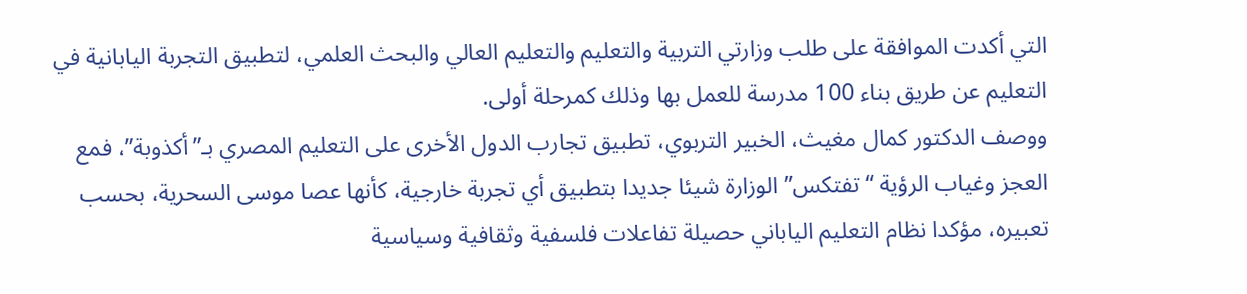التي أكدت الموافقة على طلب وزارتي التربية والتعليم والتعليم العالي والبحث العلمي، لتطبيق التجربة اليابانية في التعليم عن طريق بناء 100 مدرسة للعمل بها وذلك كمرحلة أولى.
ووصف الدكتور كمال مغيث، الخبير التربوي، تطبيق تجارب الدول الأخرى على التعليم المصري بـ”أكذوبة”، فمع العجز وغياب الرؤية “تفتكس” الوزارة شيئا جديدا بتطبيق أي تجربة خارجية، كأنها عصا موسى السحرية، بحسب تعبيره، مؤكدا نظام التعليم الياباني حصيلة تفاعلات فلسفية وثقافية وسياسية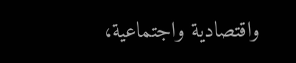واقتصادية واجتماعية،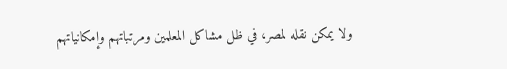ولا يمكن نقله لمصر، في ظل مشاكل المعلمين ومرتباتهم وإمكانياتهم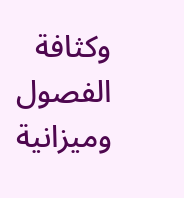وكثافة الفصول وميزانية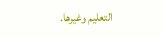التعليم وغيرها.